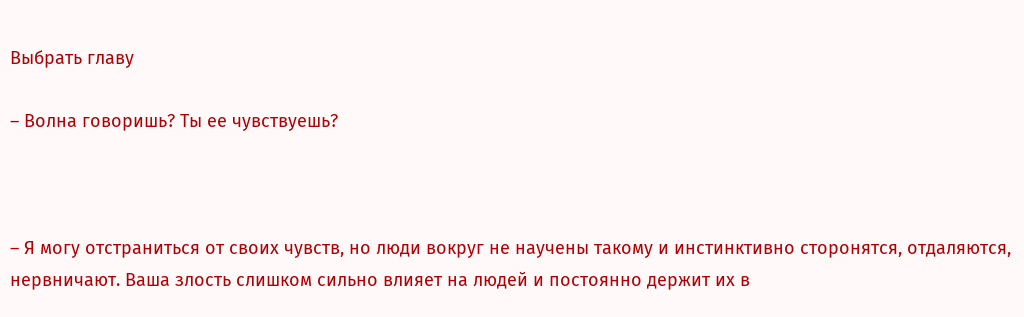Выбрать главу

– Волна говоришь? Ты ее чувствуешь?



– Я могу отстраниться от своих чувств, но люди вокруг не научены такому и инстинктивно сторонятся, отдаляются, нервничают. Ваша злость слишком сильно влияет на людей и постоянно держит их в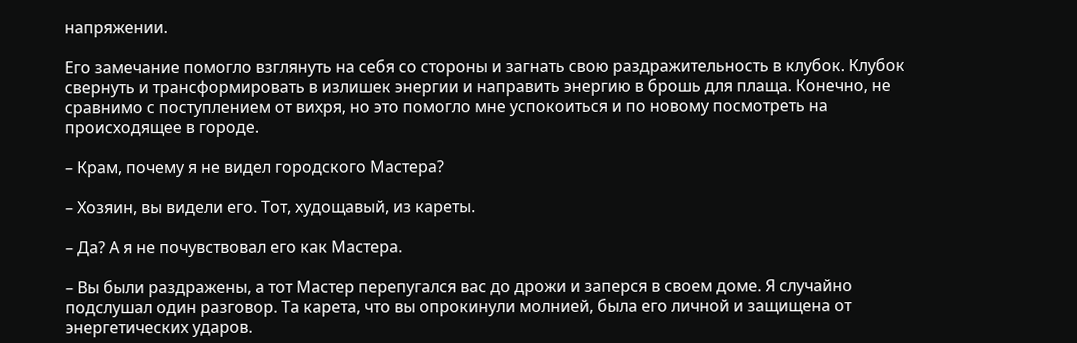напряжении.

Его замечание помогло взглянуть на себя со стороны и загнать свою раздражительность в клубок. Клубок свернуть и трансформировать в излишек энергии и направить энергию в брошь для плаща. Конечно, не сравнимо с поступлением от вихря, но это помогло мне успокоиться и по новому посмотреть на происходящее в городе.

– Крам, почему я не видел городского Мастера?

– Хозяин, вы видели его. Тот, худощавый, из кареты.

– Да? А я не почувствовал его как Мастера.

– Вы были раздражены, а тот Мастер перепугался вас до дрожи и заперся в своем доме. Я случайно подслушал один разговор. Та карета, что вы опрокинули молнией, была его личной и защищена от энергетических ударов.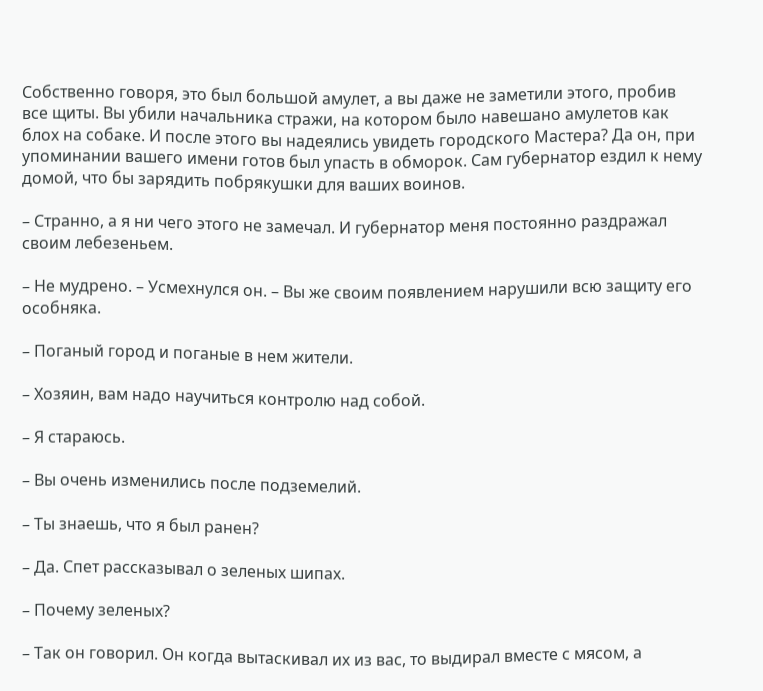Собственно говоря, это был большой амулет, а вы даже не заметили этого, пробив все щиты. Вы убили начальника стражи, на котором было навешано амулетов как блох на собаке. И после этого вы надеялись увидеть городского Мастера? Да он, при упоминании вашего имени готов был упасть в обморок. Сам губернатор ездил к нему домой, что бы зарядить побрякушки для ваших воинов.

– Странно, а я ни чего этого не замечал. И губернатор меня постоянно раздражал своим лебезеньем.

– Не мудрено. – Усмехнулся он. – Вы же своим появлением нарушили всю защиту его особняка.

– Поганый город и поганые в нем жители.

– Хозяин, вам надо научиться контролю над собой.

– Я стараюсь.

– Вы очень изменились после подземелий.

– Ты знаешь, что я был ранен?

– Да. Спет рассказывал о зеленых шипах.

– Почему зеленых?

– Так он говорил. Он когда вытаскивал их из вас, то выдирал вместе с мясом, а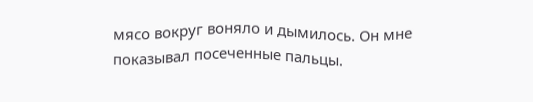мясо вокруг воняло и дымилось. Он мне показывал посеченные пальцы.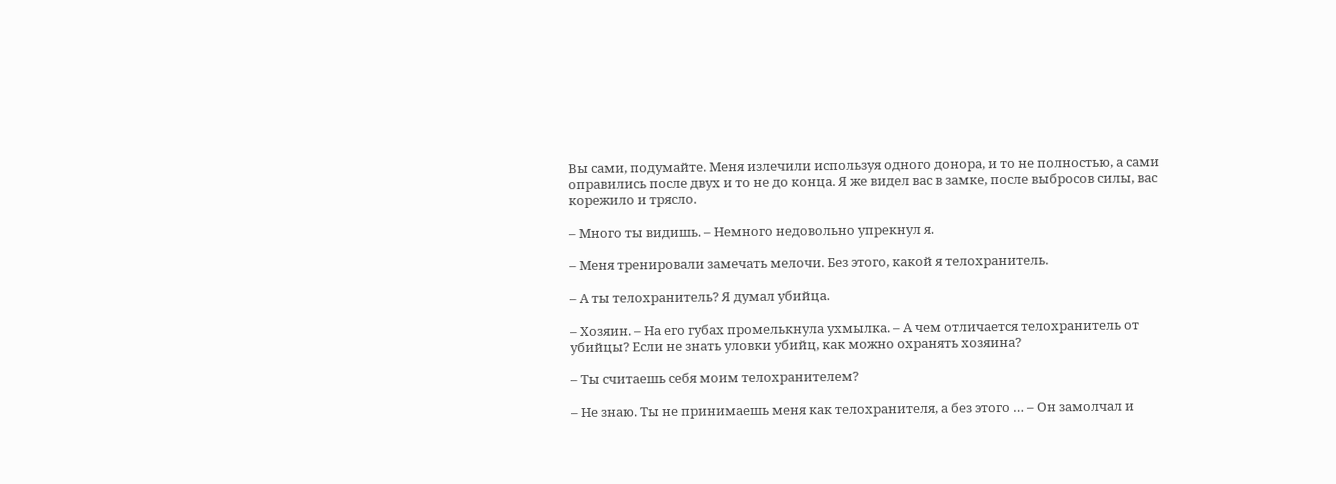Вы сами, подумайте. Меня излечили используя одного донора, и то не полностью, а сами оправились после двух и то не до конца. Я же видел вас в замке, после выбросов силы, вас корежило и трясло.

– Много ты видишь. – Немного недовольно упрекнул я.

– Меня тренировали замечать мелочи. Без этого, какой я телохранитель.

– А ты телохранитель? Я думал убийца.

– Хозяин. – На его губах промелькнула ухмылка. – А чем отличается телохранитель от убийцы? Если не знать уловки убийц, как можно охранять хозяина?

– Ты считаешь себя моим телохранителем?

– Не знаю. Ты не принимаешь меня как телохранителя, а без этого … – Он замолчал и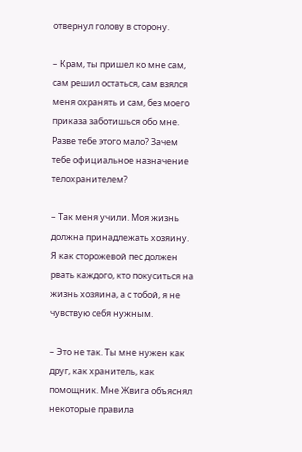отвернул голову в сторону.

– Крам, ты пришел ко мне сам, сам решил остаться, сам взялся меня охранять и сам, без моего приказа заботишься обо мне. Разве тебе этого мало? Зачем тебе официальное назначение телохранителем?

– Так меня учили. Моя жизнь должна принадлежать хозяину. Я как сторожевой пес должен рвать каждого, кто покуситься на жизнь хозяина, а с тобой, я не чувствую себя нужным.

– Это не так. Ты мне нужен как друг, как хранитель, как помощник. Мне Жвига объяснял некоторые правила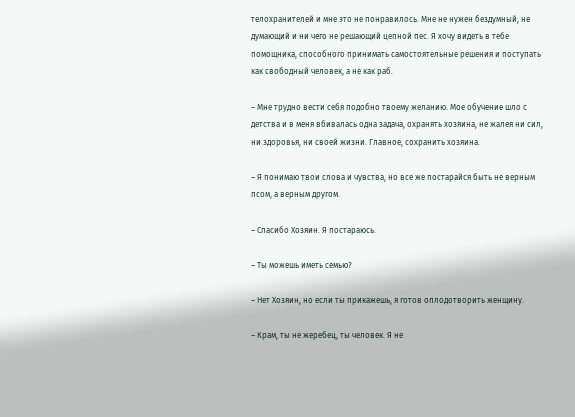телохранителей и мне это не понравилось. Мне не нужен бездумный, не думающий и ни чего не решающий цепной пес. Я хочу видеть в тебе помощника, способного принимать самостоятельные решения и поступать как свободный человек, а не как раб.

– Мне трудно вести себя подобно твоему желанию. Мое обучение шло с детства и в меня вбивалась одна задача, охранять хозяина, не жалея ни сил, ни здоровья, ни своей жизни. Главное, сохранить хозяина.

– Я понимаю твои слова и чувства, но все же постарайся быть не верным псом, а верным другом.

– Спасибо Хозяин. Я постараюсь.

– Ты можешь иметь семью?

– Нет Хозяин, но если ты прикажешь, я готов оплодотворить женщину.

– Крам, ты не жеребец, ты человек. Я не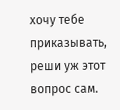хочу тебе приказывать, реши уж этот вопрос сам.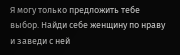Я могу только предложить тебе выбор. Найди себе женщину по нраву и заведи с ней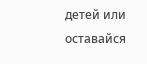детей или оставайся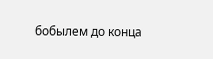бобылем до конца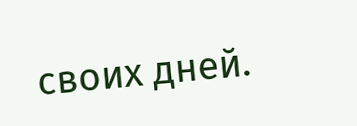своих дней.